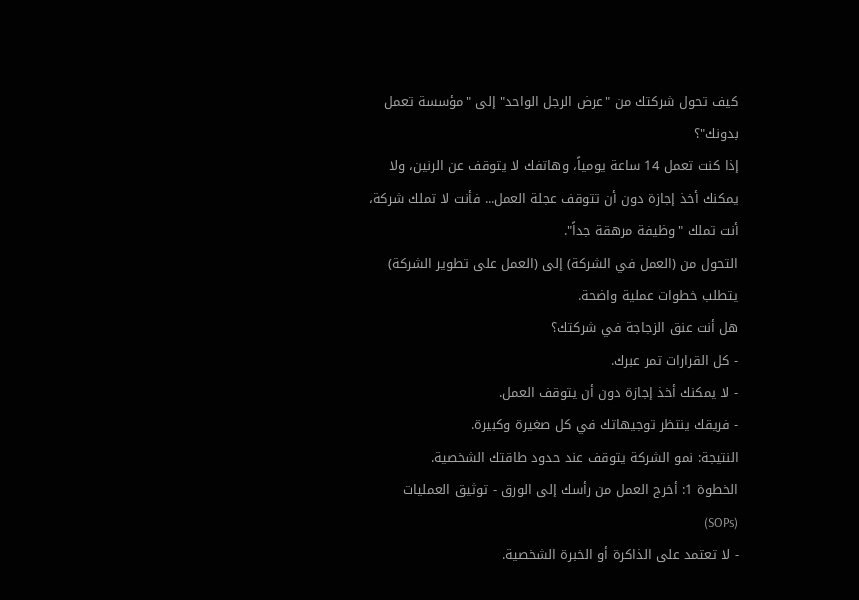كيف تحول شركتك من "عرض الرجل الواحد" إلى "مؤسسة تعمل بدونك"؟
إذا كنت تعمل 14 ساعة يومياً، وهاتفك لا يتوقف عن الرنين، ولا يمكنك أخذ إجازة دون أن تتوقف عجلة العمل... فأنت لا تملك شركة، أنت تملك "وظيفة مرهقة جداً".
التحول من (العمل في الشركة) إلى (العمل على تطوير الشركة) يتطلب خطوات عملية واضحة.
هل أنت عنق الزجاجة في شركتك؟
- كل القرارات تمر عبرك.
- لا يمكنك أخذ إجازة دون أن يتوقف العمل.
- فريقك ينتظر توجيهاتك في كل صغيرة وكبيرة.
النتيجة: نمو الشركة يتوقف عند حدود طاقتك الشخصية.
الخطوة 1: أخرج العمل من رأسك إلى الورق - توثيق العمليات (SOPs)
- لا تعتمد على الذاكرة أو الخبرة الشخصية.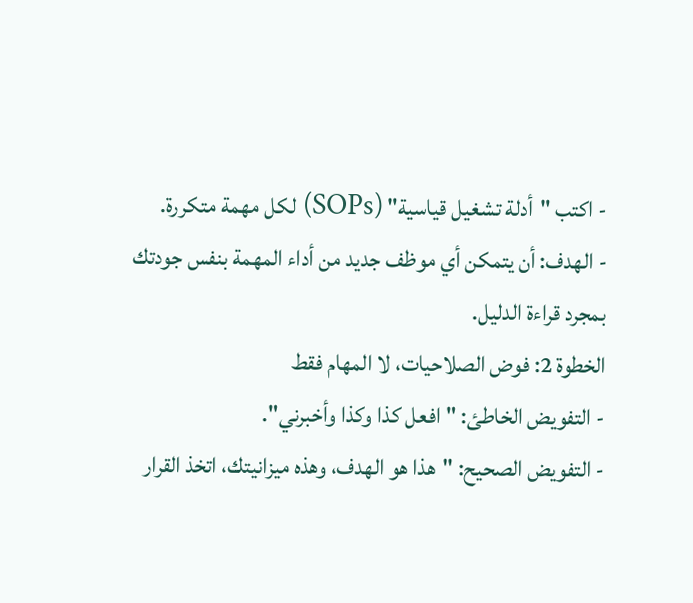- اكتب "أدلة تشغيل قياسية" (SOPs) لكل مهمة متكررة.
- الهدف: أن يتمكن أي موظف جديد من أداء المهمة بنفس جودتك بمجرد قراءة الدليل.
الخطوة 2: فوض الصلاحيات، لا المهام فقط
- التفويض الخاطئ: "افعل كذا وكذا وأخبرني".
- التفويض الصحيح: "هذا هو الهدف، وهذه ميزانيتك، اتخذ القرار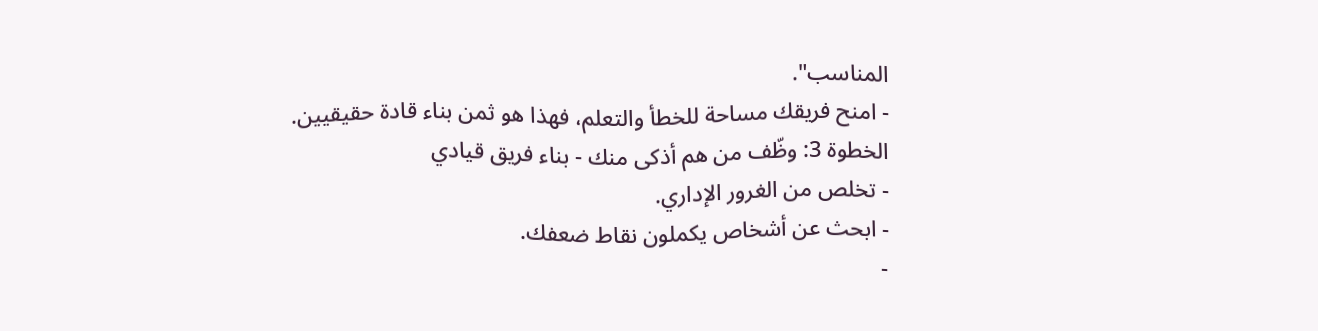المناسب".
- امنح فريقك مساحة للخطأ والتعلم، فهذا هو ثمن بناء قادة حقيقيين.
الخطوة 3: وظّف من هم أذكى منك - بناء فريق قيادي
- تخلص من الغرور الإداري.
- ابحث عن أشخاص يكملون نقاط ضعفك.
-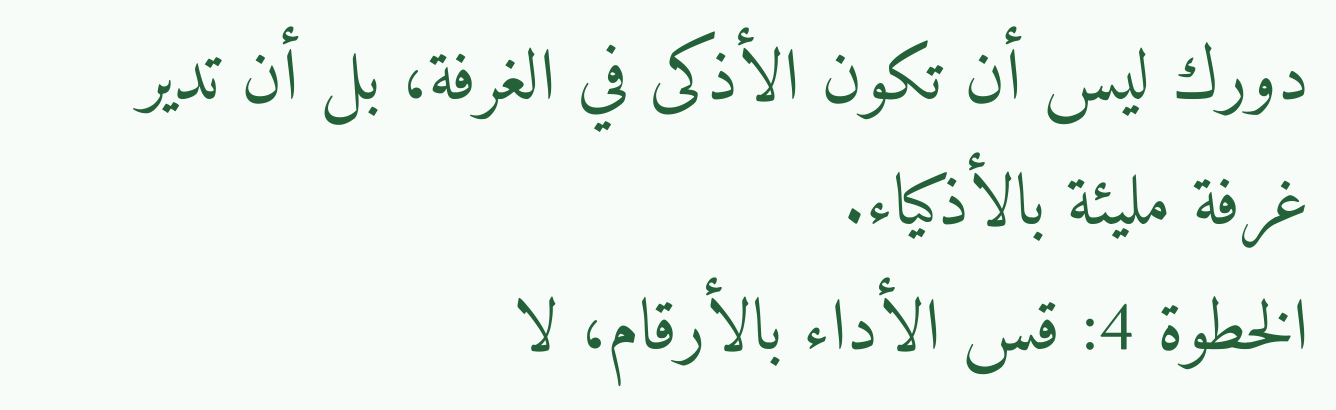دورك ليس أن تكون الأذكى في الغرفة، بل أن تدير غرفة مليئة بالأذكياء.
الخطوة 4: قس الأداء بالأرقام، لا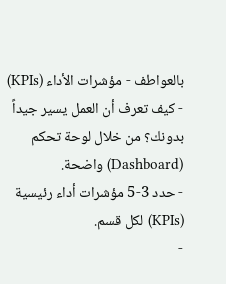بالعواطف - مؤشرات الأداء (KPIs)
- كيف تعرف أن العمل يسير جيداً بدونك؟ من خلال لوحة تحكم (Dashboard) واضحة.
- حدد 3-5 مؤشرات أداء رئيسية (KPIs) لكل قسم.
-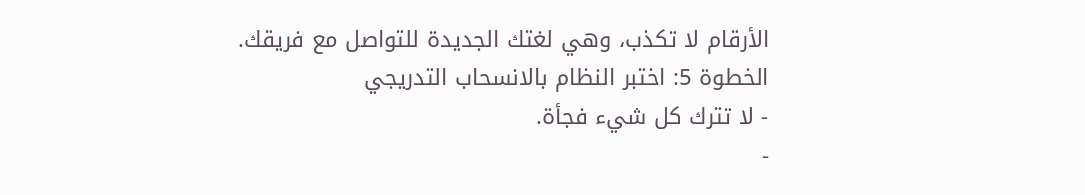الأرقام لا تكذب، وهي لغتك الجديدة للتواصل مع فريقك.
الخطوة 5: اختبر النظام بالانسحاب التدريجي
- لا تترك كل شيء فجأة.
-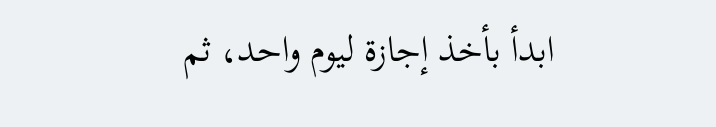ابدأ بأخذ إجازة ليوم واحد، ثم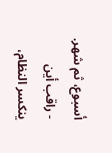أسبوع، ثم شهر.
- راقب أين ينكسر النظام،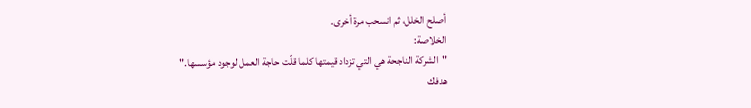أصلح الخلل، ثم انسحب مرة أخرى.
الخلاصة:
"الشركة الناجحة هي التي تزداد قيمتها كلما قلّت حاجة العمل لوجود مؤسسها."
هدفك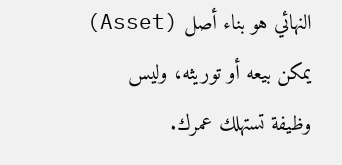النهائي هو بناء أصل (Asset) يمكن بيعه أو توريثه، وليس وظيفة تستهلك عمرك.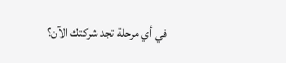في أي مرحلة تجد شركتك الآن؟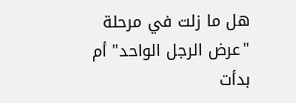هل ما زلت في مرحلة "عرض الرجل الواحد" أم بدأت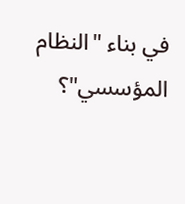في بناء "النظام المؤسسي"؟